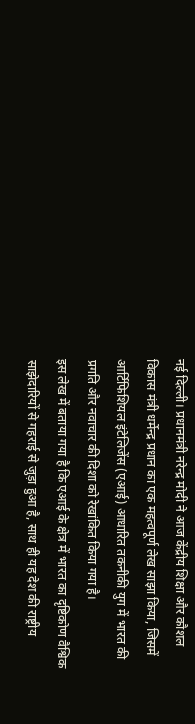नई दिल्ली। प्रधानमंत्री नरेन्द्र मोदी ने आज केंद्रीय शिक्षा और कौशल विकास मंत्री धर्मेन्द्र प्रधान का एक महत्वपूर्ण लेख साझा किया, जिसमें आर्टिफिशियल इंटेलिजेंस (एआई) आधारित तकनीकी युग में भारत की प्रगति और नवाचार की दिशा को रेखांकित किया गया है।
इस लेख में बताया गया है कि एआई के क्षेत्र में भारत का दृष्टिकोण वैश्विक साझेदारियों से गहराई से जुड़ा हुआ है, साथ ही यह देश की राष्ट्रीय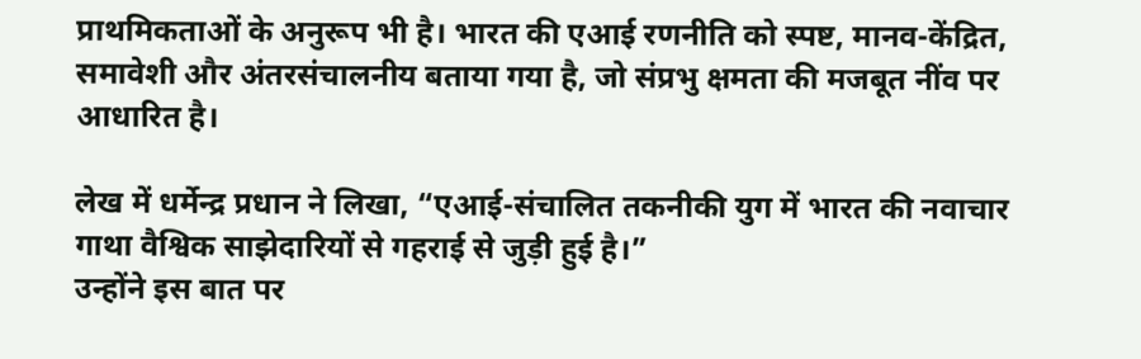प्राथमिकताओं के अनुरूप भी है। भारत की एआई रणनीति को स्पष्ट, मानव-केंद्रित, समावेशी और अंतरसंचालनीय बताया गया है, जो संप्रभु क्षमता की मजबूत नींव पर आधारित है।

लेख में धर्मेन्द्र प्रधान ने लिखा, “एआई-संचालित तकनीकी युग में भारत की नवाचार गाथा वैश्विक साझेदारियों से गहराई से जुड़ी हुई है।”
उन्होंने इस बात पर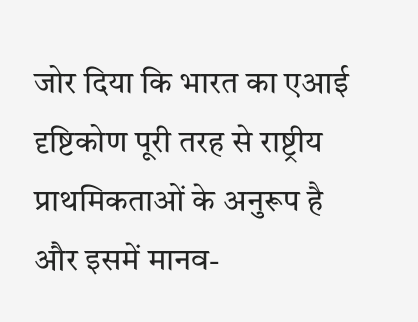जोर दिया कि भारत का एआई दृष्टिकोण पूरी तरह से राष्ट्रीय प्राथमिकताओं के अनुरूप है और इसमें मानव-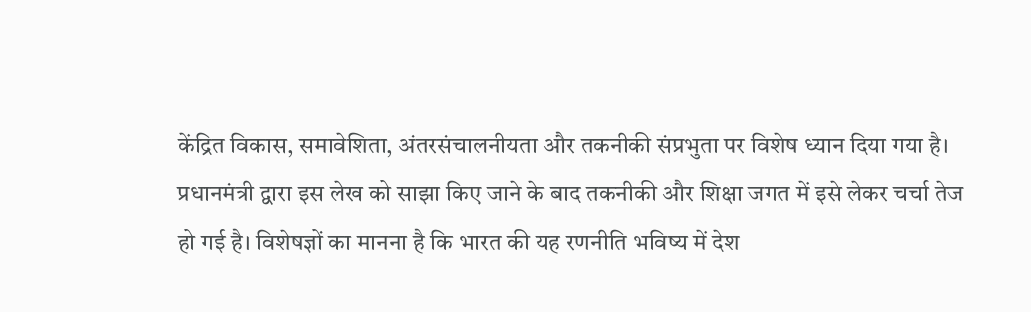केंद्रित विकास, समावेशिता, अंतरसंचालनीयता और तकनीकी संप्रभुता पर विशेष ध्यान दिया गया है।
प्रधानमंत्री द्वारा इस लेख को साझा किए जाने के बाद तकनीकी और शिक्षा जगत में इसे लेकर चर्चा तेज हो गई है। विशेषज्ञों का मानना है कि भारत की यह रणनीति भविष्य में देश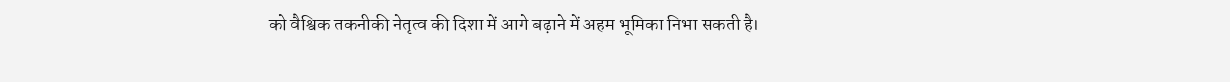को वैश्विक तकनीकी नेतृत्व की दिशा में आगे बढ़ाने में अहम भूमिका निभा सकती है।